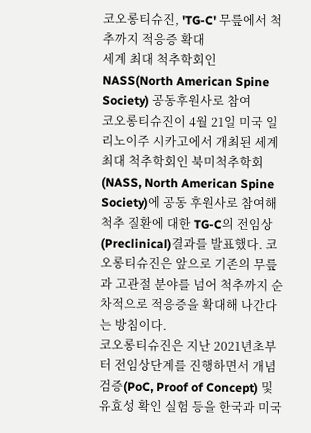코오롱티슈진, 'TG-C' 무릎에서 척추까지 적응증 확대
세계 최대 척추학회인 NASS(North American Spine Society) 공동후원사로 참여
코오롱티슈진이 4월 21일 미국 일리노이주 시카고에서 개최된 세계 최대 척추학회인 북미척추학회(NASS, North American Spine Society)에 공동 후원사로 참여해 척추 질환에 대한 TG-C의 전임상(Preclinical)결과를 발표했다. 코오롱티슈진은 앞으로 기존의 무릎과 고관절 분야를 넘어 척추까지 순차적으로 적응증을 확대해 나간다는 방침이다.
코오롱티슈진은 지난 2021년초부터 전임상단계를 진행하면서 개념검증(PoC, Proof of Concept) 및 유효성 확인 실험 등을 한국과 미국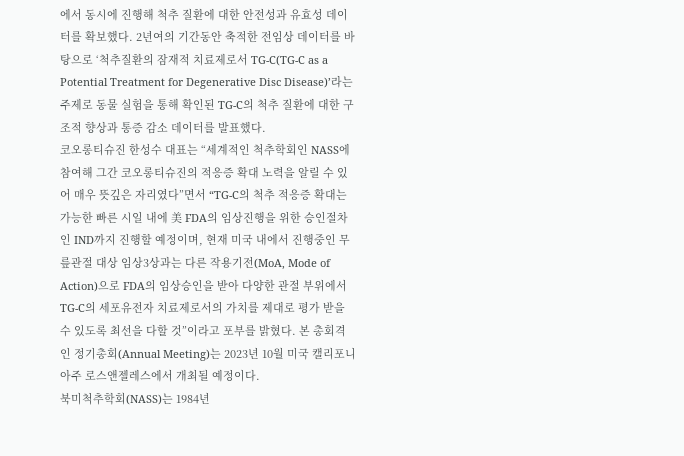에서 동시에 진행해 척추 질환에 대한 안전성과 유효성 데이터를 확보했다. 2년여의 기간동안 축적한 전임상 데이터를 바탕으로 ‘척추질환의 잠재적 치료제로서 TG-C(TG-C as a Potential Treatment for Degenerative Disc Disease)’라는 주제로 동물 실험을 통해 확인된 TG-C의 척추 질환에 대한 구조적 향상과 통증 감소 데이터를 발표했다.
코오롱티슈진 한성수 대표는 “세계적인 척추학회인 NASS에 참여해 그간 코오롱티슈진의 적응증 확대 노력을 알릴 수 있어 매우 뜻깊은 자리였다”면서 “TG-C의 척추 적응증 확대는 가능한 빠른 시일 내에 美 FDA의 임상진행을 위한 승인절차인 IND까지 진행할 예정이며, 현재 미국 내에서 진행중인 무릎관절 대상 임상3상과는 다른 작용기전(MoA, Mode of Action)으로 FDA의 임상승인을 받아 다양한 관절 부위에서 TG-C의 세포유전자 치료제로서의 가치를 제대로 평가 받을 수 있도록 최선을 다할 것”이라고 포부를 밝혔다. 본 총회격인 정기총회(Annual Meeting)는 2023년 10월 미국 캘리포니아주 로스앤젤레스에서 개최될 예정이다.
북미척추학회(NASS)는 1984년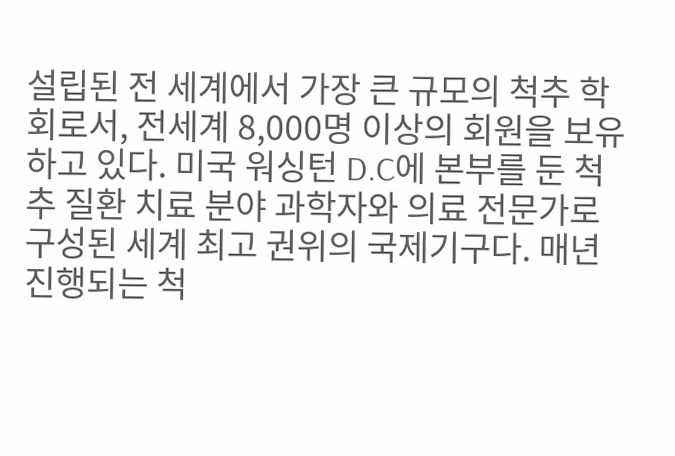설립된 전 세계에서 가장 큰 규모의 척추 학회로서, 전세계 8,000명 이상의 회원을 보유하고 있다. 미국 워싱턴 D.C에 본부를 둔 척추 질환 치료 분야 과학자와 의료 전문가로 구성된 세계 최고 권위의 국제기구다. 매년 진행되는 척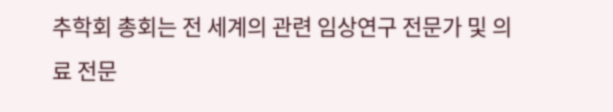추학회 총회는 전 세계의 관련 임상연구 전문가 및 의료 전문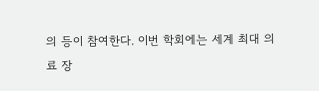의 등이 참여한다. 이번 학회에는 세계 최대 의료 장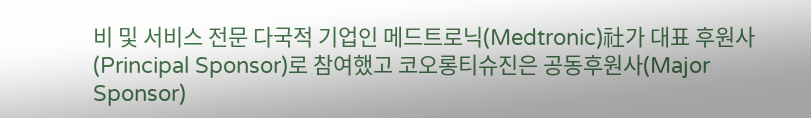비 및 서비스 전문 다국적 기업인 메드트로닉(Medtronic)社가 대표 후원사(Principal Sponsor)로 참여했고 코오롱티슈진은 공동후원사(Major Sponsor)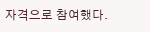자격으로 참여했다.